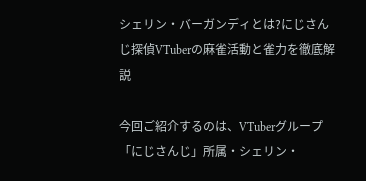シェリン・バーガンディとは?にじさんじ探偵VTuberの麻雀活動と雀力を徹底解説

今回ご紹介するのは、VTuberグループ「にじさんじ」所属・シェリン・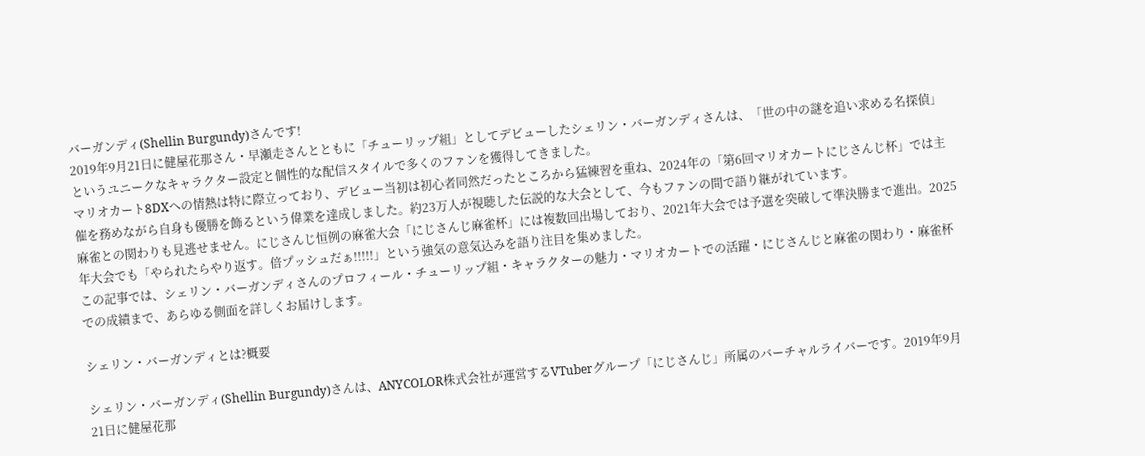バーガンディ(Shellin Burgundy)さんです!
2019年9月21日に健屋花那さん・早瀬走さんとともに「チューリップ組」としてデビューしたシェリン・バーガンディさんは、「世の中の謎を追い求める名探偵」というユニークなキャラクター設定と個性的な配信スタイルで多くのファンを獲得してきました。
マリオカート8DXへの情熱は特に際立っており、デビュー当初は初心者同然だったところから猛練習を重ね、2024年の「第6回マリオカートにじさんじ杯」では主催を務めながら自身も優勝を飾るという偉業を達成しました。約23万人が視聴した伝説的な大会として、今もファンの間で語り継がれています。
麻雀との関わりも見逃せません。にじさんじ恒例の麻雀大会「にじさんじ麻雀杯」には複数回出場しており、2021年大会では予選を突破して準決勝まで進出。2025年大会でも「やられたらやり返す。倍プッシュだぁ!!!!!」という強気の意気込みを語り注目を集めました。
この記事では、シェリン・バーガンディさんのプロフィール・チューリップ組・キャラクターの魅力・マリオカートでの活躍・にじさんじと麻雀の関わり・麻雀杯での成績まで、あらゆる側面を詳しくお届けします。

シェリン・バーガンディとは?概要

シェリン・バーガンディ(Shellin Burgundy)さんは、ANYCOLOR株式会社が運営するVTuberグループ「にじさんじ」所属のバーチャルライバーです。2019年9月21日に健屋花那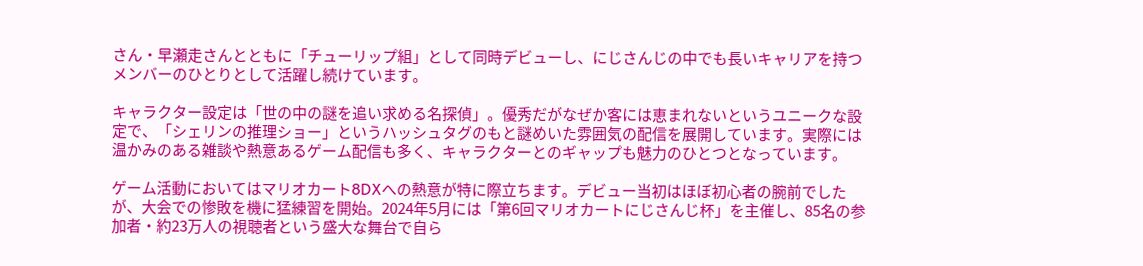さん・早瀬走さんとともに「チューリップ組」として同時デビューし、にじさんじの中でも長いキャリアを持つメンバーのひとりとして活躍し続けています。

キャラクター設定は「世の中の謎を追い求める名探偵」。優秀だがなぜか客には恵まれないというユニークな設定で、「シェリンの推理ショー」というハッシュタグのもと謎めいた雰囲気の配信を展開しています。実際には温かみのある雑談や熱意あるゲーム配信も多く、キャラクターとのギャップも魅力のひとつとなっています。

ゲーム活動においてはマリオカート8DXへの熱意が特に際立ちます。デビュー当初はほぼ初心者の腕前でしたが、大会での惨敗を機に猛練習を開始。2024年5月には「第6回マリオカートにじさんじ杯」を主催し、85名の参加者・約23万人の視聴者という盛大な舞台で自ら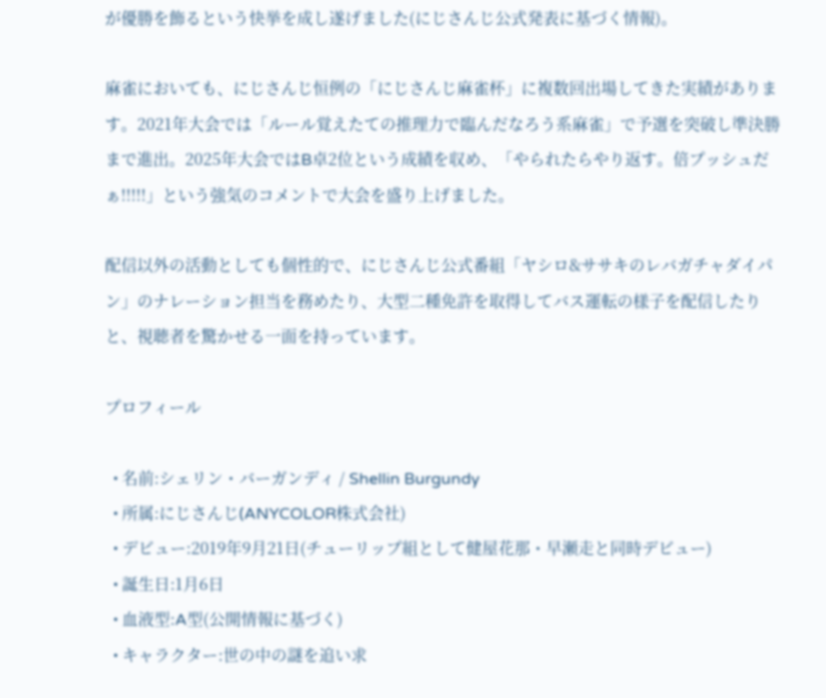が優勝を飾るという快挙を成し遂げました(にじさんじ公式発表に基づく情報)。

麻雀においても、にじさんじ恒例の「にじさんじ麻雀杯」に複数回出場してきた実績があります。2021年大会では「ルール覚えたての推理力で臨んだなろう系麻雀」で予選を突破し準決勝まで進出。2025年大会ではB卓2位という成績を収め、「やられたらやり返す。倍プッシュだぁ!!!!!」という強気のコメントで大会を盛り上げました。

配信以外の活動としても個性的で、にじさんじ公式番組「ヤシロ&ササキのレバガチャダイパン」のナレーション担当を務めたり、大型二種免許を取得してバス運転の様子を配信したりと、視聴者を驚かせる一面を持っています。

プロフィール

  • 名前:シェリン・バーガンディ / Shellin Burgundy
  • 所属:にじさんじ(ANYCOLOR株式会社)
  • デビュー:2019年9月21日(チューリップ組として健屋花那・早瀬走と同時デビュー)
  • 誕生日:1月6日
  • 血液型:A型(公開情報に基づく)
  • キャラクター:世の中の謎を追い求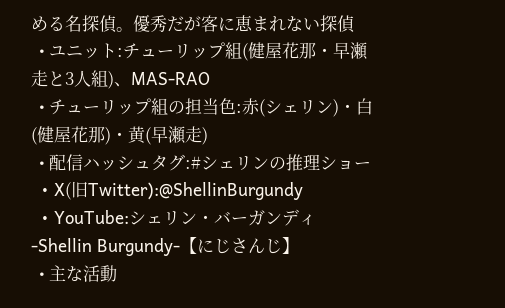める名探偵。優秀だが客に恵まれない探偵
  • ユニット:チューリップ組(健屋花那・早瀬走と3人組)、MAS-RAO
  • チューリップ組の担当色:赤(シェリン)・白(健屋花那)・黄(早瀬走)
  • 配信ハッシュタグ:#シェリンの推理ショー
  • X(旧Twitter):@ShellinBurgundy
  • YouTube:シェリン・バーガンディ -Shellin Burgundy-【にじさんじ】
  • 主な活動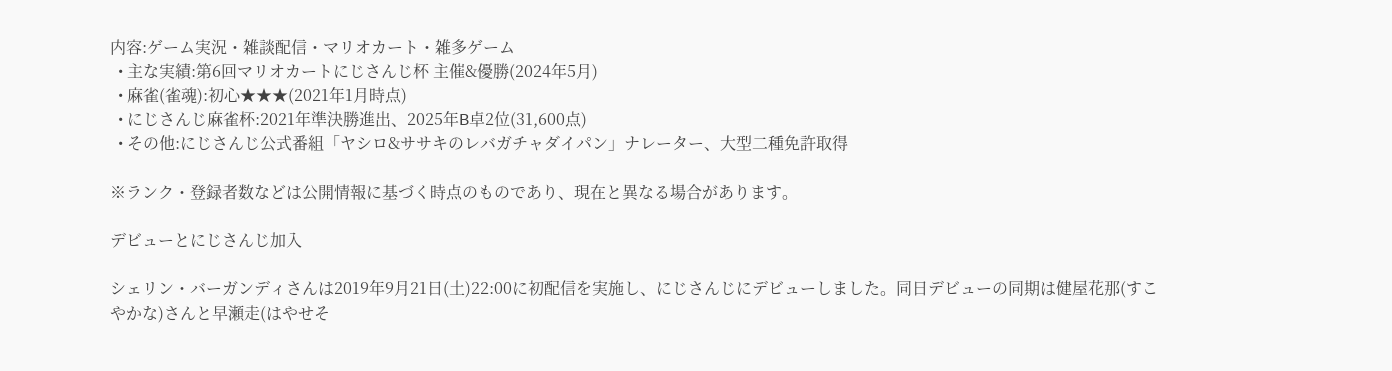内容:ゲーム実況・雑談配信・マリオカート・雑多ゲーム
  • 主な実績:第6回マリオカートにじさんじ杯 主催&優勝(2024年5月)
  • 麻雀(雀魂):初心★★★(2021年1月時点)
  • にじさんじ麻雀杯:2021年準決勝進出、2025年B卓2位(31,600点)
  • その他:にじさんじ公式番組「ヤシロ&ササキのレバガチャダイパン」ナレーター、大型二種免許取得

※ランク・登録者数などは公開情報に基づく時点のものであり、現在と異なる場合があります。

デビューとにじさんじ加入

シェリン・バーガンディさんは2019年9月21日(土)22:00に初配信を実施し、にじさんじにデビューしました。同日デビューの同期は健屋花那(すこやかな)さんと早瀬走(はやせそ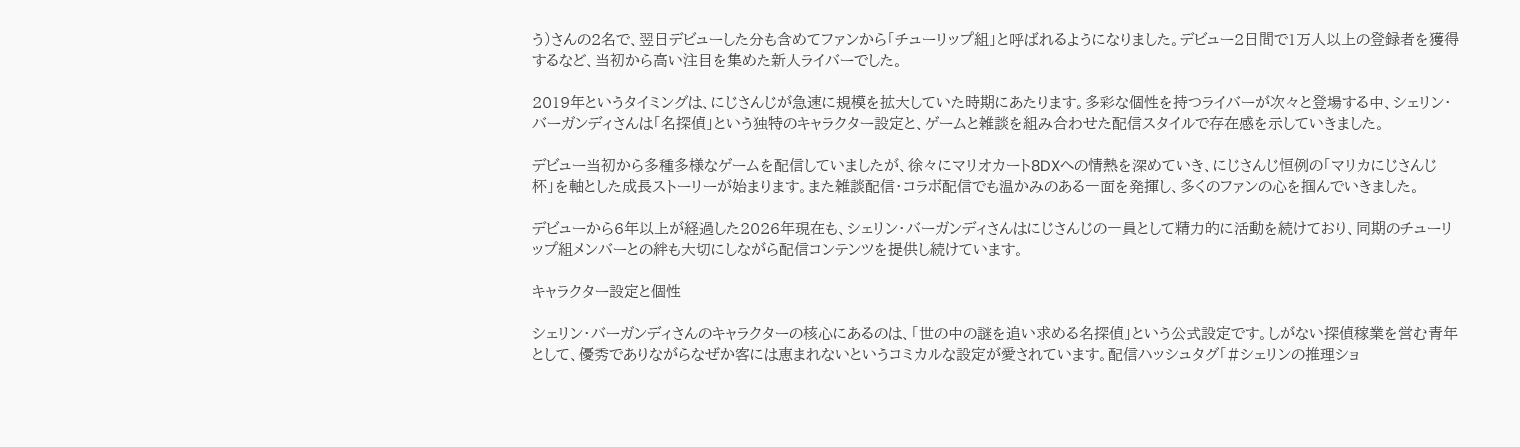う)さんの2名で、翌日デビューした分も含めてファンから「チューリップ組」と呼ばれるようになりました。デビュー2日間で1万人以上の登録者を獲得するなど、当初から高い注目を集めた新人ライバーでした。

2019年というタイミングは、にじさんじが急速に規模を拡大していた時期にあたります。多彩な個性を持つライバーが次々と登場する中、シェリン・バーガンディさんは「名探偵」という独特のキャラクター設定と、ゲームと雑談を組み合わせた配信スタイルで存在感を示していきました。

デビュー当初から多種多様なゲームを配信していましたが、徐々にマリオカート8DXへの情熱を深めていき、にじさんじ恒例の「マリカにじさんじ杯」を軸とした成長ストーリーが始まります。また雑談配信・コラボ配信でも温かみのある一面を発揮し、多くのファンの心を掴んでいきました。

デビューから6年以上が経過した2026年現在も、シェリン・バーガンディさんはにじさんじの一員として精力的に活動を続けており、同期のチューリップ組メンバーとの絆も大切にしながら配信コンテンツを提供し続けています。

キャラクター設定と個性

シェリン・バーガンディさんのキャラクターの核心にあるのは、「世の中の謎を追い求める名探偵」という公式設定です。しがない探偵稼業を営む青年として、優秀でありながらなぜか客には恵まれないというコミカルな設定が愛されています。配信ハッシュタグ「#シェリンの推理ショ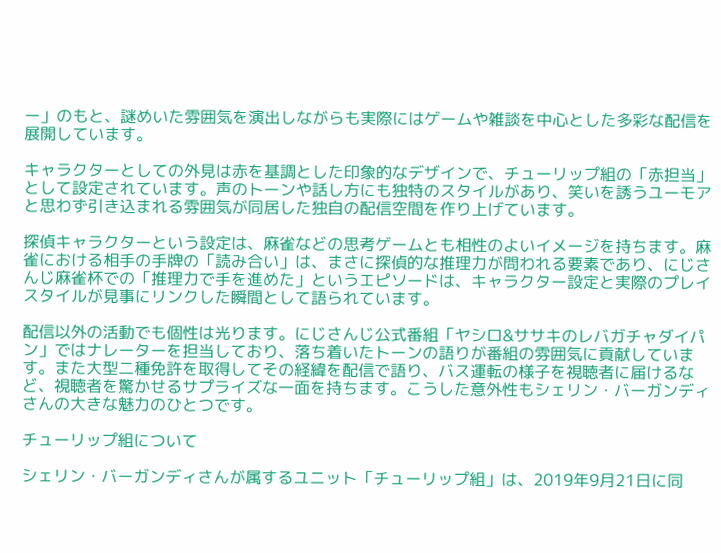ー」のもと、謎めいた雰囲気を演出しながらも実際にはゲームや雑談を中心とした多彩な配信を展開しています。

キャラクターとしての外見は赤を基調とした印象的なデザインで、チューリップ組の「赤担当」として設定されています。声のトーンや話し方にも独特のスタイルがあり、笑いを誘うユーモアと思わず引き込まれる雰囲気が同居した独自の配信空間を作り上げています。

探偵キャラクターという設定は、麻雀などの思考ゲームとも相性のよいイメージを持ちます。麻雀における相手の手牌の「読み合い」は、まさに探偵的な推理力が問われる要素であり、にじさんじ麻雀杯での「推理力で手を進めた」というエピソードは、キャラクター設定と実際のプレイスタイルが見事にリンクした瞬間として語られています。

配信以外の活動でも個性は光ります。にじさんじ公式番組「ヤシロ&ササキのレバガチャダイパン」ではナレーターを担当しており、落ち着いたトーンの語りが番組の雰囲気に貢献しています。また大型二種免許を取得してその経緯を配信で語り、バス運転の様子を視聴者に届けるなど、視聴者を驚かせるサプライズな一面を持ちます。こうした意外性もシェリン・バーガンディさんの大きな魅力のひとつです。

チューリップ組について

シェリン・バーガンディさんが属するユニット「チューリップ組」は、2019年9月21日に同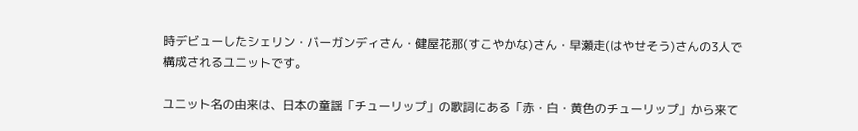時デビューしたシェリン・バーガンディさん・健屋花那(すこやかな)さん・早瀬走(はやせそう)さんの3人で構成されるユニットです。

ユニット名の由来は、日本の童謡「チューリップ」の歌詞にある「赤・白・黄色のチューリップ」から来て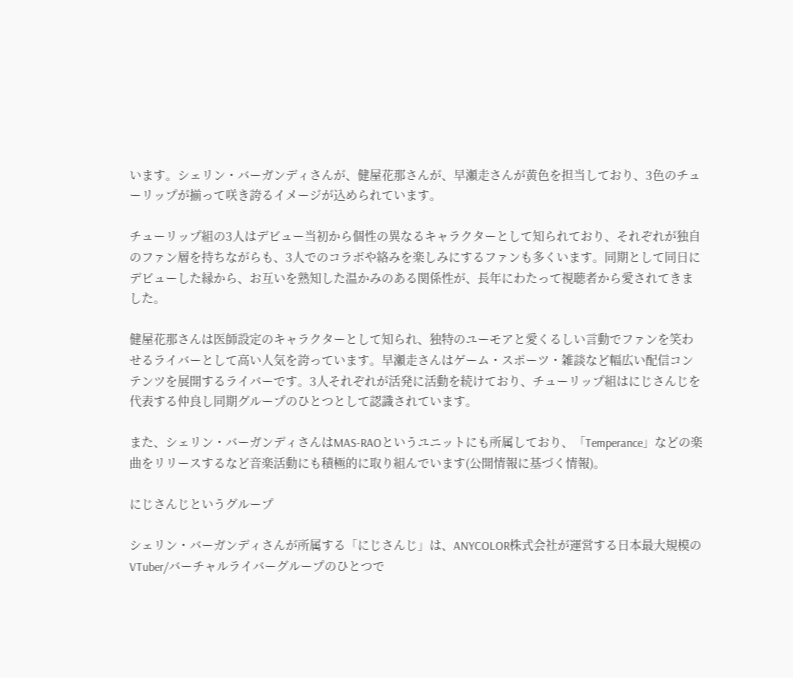います。シェリン・バーガンディさんが、健屋花那さんが、早瀬走さんが黄色を担当しており、3色のチューリップが揃って咲き誇るイメージが込められています。

チューリップ組の3人はデビュー当初から個性の異なるキャラクターとして知られており、それぞれが独自のファン層を持ちながらも、3人でのコラボや絡みを楽しみにするファンも多くいます。同期として同日にデビューした縁から、お互いを熟知した温かみのある関係性が、長年にわたって視聴者から愛されてきました。

健屋花那さんは医師設定のキャラクターとして知られ、独特のユーモアと愛くるしい言動でファンを笑わせるライバーとして高い人気を誇っています。早瀬走さんはゲーム・スポーツ・雑談など幅広い配信コンテンツを展開するライバーです。3人それぞれが活発に活動を続けており、チューリップ組はにじさんじを代表する仲良し同期グループのひとつとして認識されています。

また、シェリン・バーガンディさんはMAS-RAOというユニットにも所属しており、「Temperance」などの楽曲をリリースするなど音楽活動にも積極的に取り組んでいます(公開情報に基づく情報)。

にじさんじというグループ

シェリン・バーガンディさんが所属する「にじさんじ」は、ANYCOLOR株式会社が運営する日本最大規模のVTuber/バーチャルライバーグループのひとつで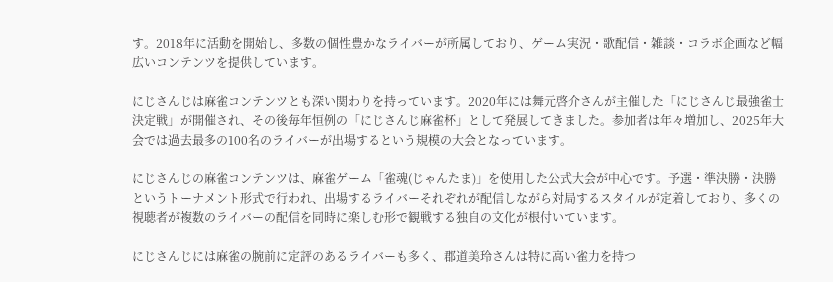す。2018年に活動を開始し、多数の個性豊かなライバーが所属しており、ゲーム実況・歌配信・雑談・コラボ企画など幅広いコンテンツを提供しています。

にじさんじは麻雀コンテンツとも深い関わりを持っています。2020年には舞元啓介さんが主催した「にじさんじ最強雀士決定戦」が開催され、その後毎年恒例の「にじさんじ麻雀杯」として発展してきました。参加者は年々増加し、2025年大会では過去最多の100名のライバーが出場するという規模の大会となっています。

にじさんじの麻雀コンテンツは、麻雀ゲーム「雀魂(じゃんたま)」を使用した公式大会が中心です。予選・準決勝・決勝というトーナメント形式で行われ、出場するライバーそれぞれが配信しながら対局するスタイルが定着しており、多くの視聴者が複数のライバーの配信を同時に楽しむ形で観戦する独自の文化が根付いています。

にじさんじには麻雀の腕前に定評のあるライバーも多く、郡道美玲さんは特に高い雀力を持つ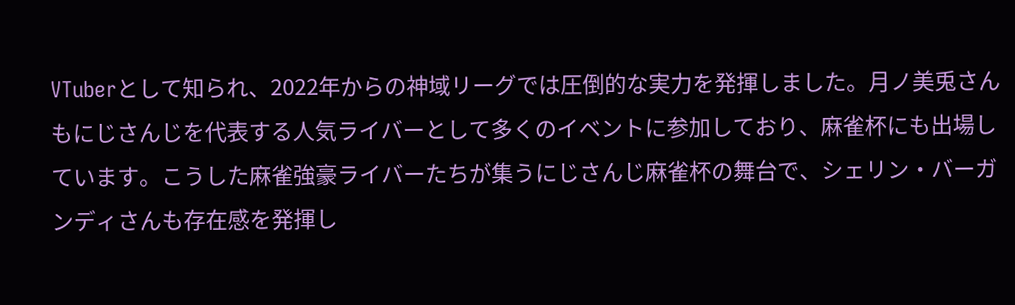VTuberとして知られ、2022年からの神域リーグでは圧倒的な実力を発揮しました。月ノ美兎さんもにじさんじを代表する人気ライバーとして多くのイベントに参加しており、麻雀杯にも出場しています。こうした麻雀強豪ライバーたちが集うにじさんじ麻雀杯の舞台で、シェリン・バーガンディさんも存在感を発揮し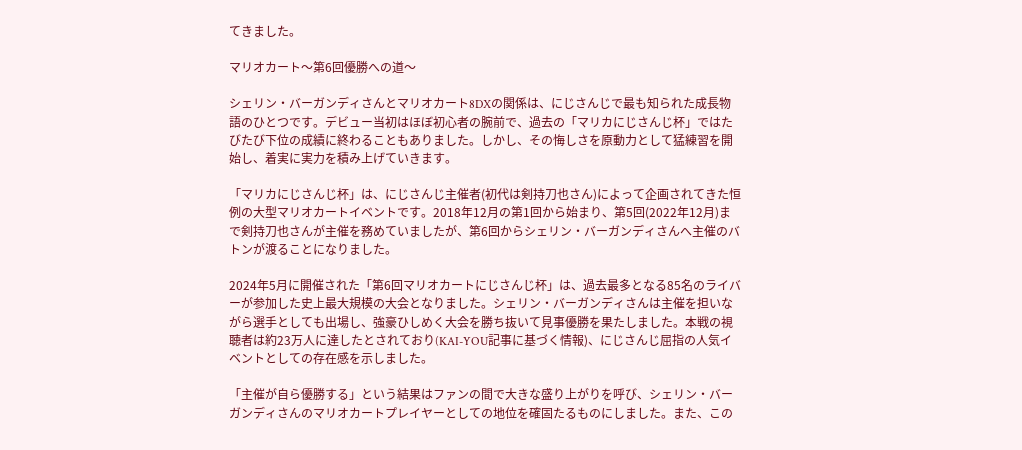てきました。

マリオカート〜第6回優勝への道〜

シェリン・バーガンディさんとマリオカート8DXの関係は、にじさんじで最も知られた成長物語のひとつです。デビュー当初はほぼ初心者の腕前で、過去の「マリカにじさんじ杯」ではたびたび下位の成績に終わることもありました。しかし、その悔しさを原動力として猛練習を開始し、着実に実力を積み上げていきます。

「マリカにじさんじ杯」は、にじさんじ主催者(初代は剣持刀也さん)によって企画されてきた恒例の大型マリオカートイベントです。2018年12月の第1回から始まり、第5回(2022年12月)まで剣持刀也さんが主催を務めていましたが、第6回からシェリン・バーガンディさんへ主催のバトンが渡ることになりました。

2024年5月に開催された「第6回マリオカートにじさんじ杯」は、過去最多となる85名のライバーが参加した史上最大規模の大会となりました。シェリン・バーガンディさんは主催を担いながら選手としても出場し、強豪ひしめく大会を勝ち抜いて見事優勝を果たしました。本戦の視聴者は約23万人に達したとされており(KAI-YOU記事に基づく情報)、にじさんじ屈指の人気イベントとしての存在感を示しました。

「主催が自ら優勝する」という結果はファンの間で大きな盛り上がりを呼び、シェリン・バーガンディさんのマリオカートプレイヤーとしての地位を確固たるものにしました。また、この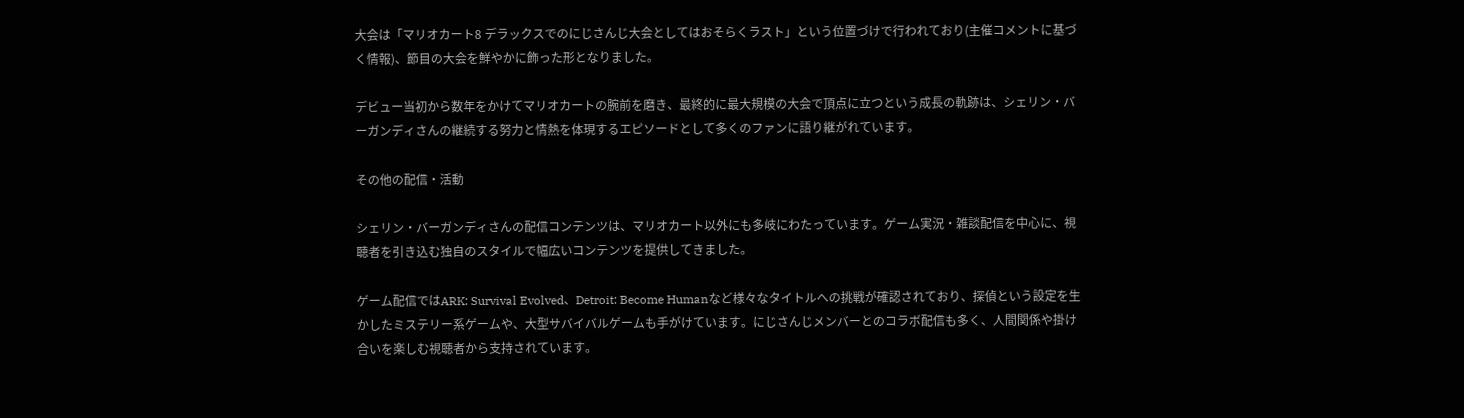大会は「マリオカート8 デラックスでのにじさんじ大会としてはおそらくラスト」という位置づけで行われており(主催コメントに基づく情報)、節目の大会を鮮やかに飾った形となりました。

デビュー当初から数年をかけてマリオカートの腕前を磨き、最終的に最大規模の大会で頂点に立つという成長の軌跡は、シェリン・バーガンディさんの継続する努力と情熱を体現するエピソードとして多くのファンに語り継がれています。

その他の配信・活動

シェリン・バーガンディさんの配信コンテンツは、マリオカート以外にも多岐にわたっています。ゲーム実況・雑談配信を中心に、視聴者を引き込む独自のスタイルで幅広いコンテンツを提供してきました。

ゲーム配信ではARK: Survival Evolved、Detroit: Become Humanなど様々なタイトルへの挑戦が確認されており、探偵という設定を生かしたミステリー系ゲームや、大型サバイバルゲームも手がけています。にじさんじメンバーとのコラボ配信も多く、人間関係や掛け合いを楽しむ視聴者から支持されています。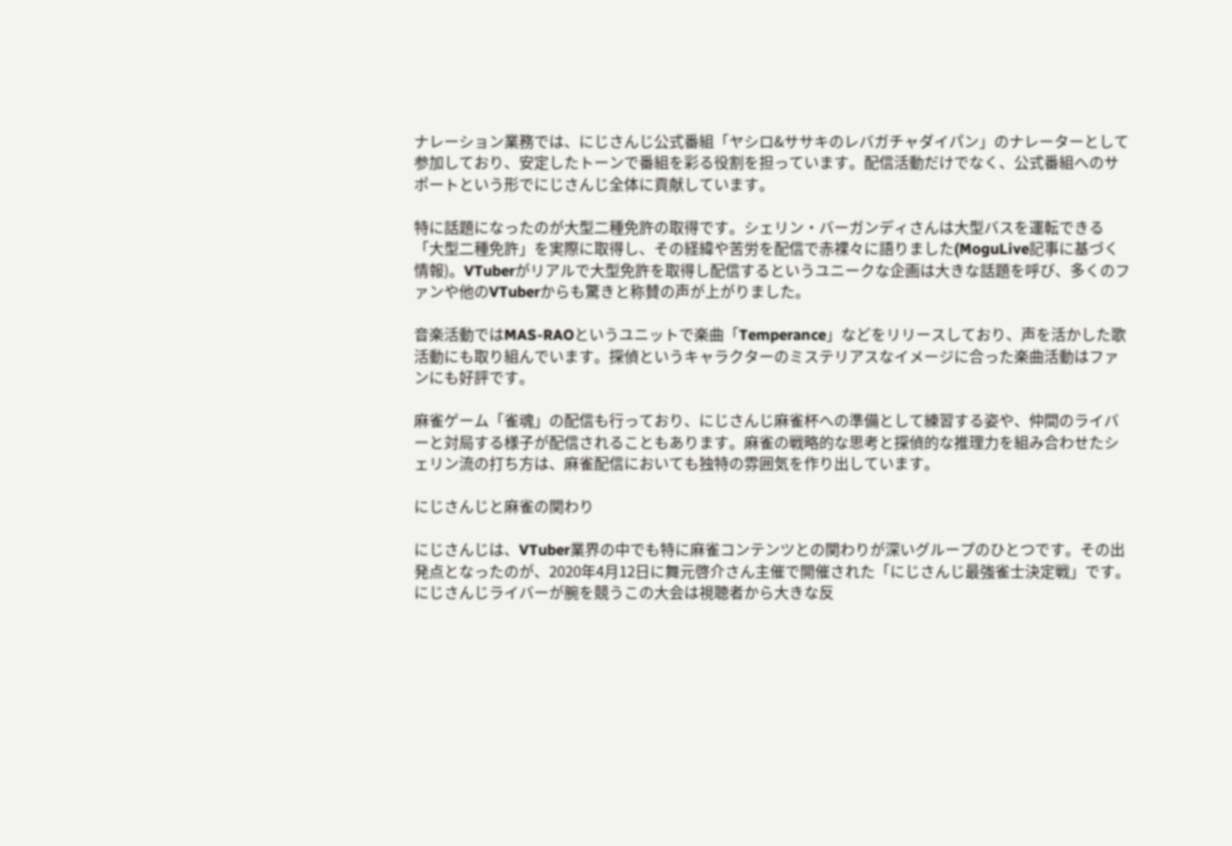ナレーション業務では、にじさんじ公式番組「ヤシロ&ササキのレバガチャダイパン」のナレーターとして参加しており、安定したトーンで番組を彩る役割を担っています。配信活動だけでなく、公式番組へのサポートという形でにじさんじ全体に貢献しています。

特に話題になったのが大型二種免許の取得です。シェリン・バーガンディさんは大型バスを運転できる「大型二種免許」を実際に取得し、その経緯や苦労を配信で赤裸々に語りました(MoguLive記事に基づく情報)。VTuberがリアルで大型免許を取得し配信するというユニークな企画は大きな話題を呼び、多くのファンや他のVTuberからも驚きと称賛の声が上がりました。

音楽活動ではMAS-RAOというユニットで楽曲「Temperance」などをリリースしており、声を活かした歌活動にも取り組んでいます。探偵というキャラクターのミステリアスなイメージに合った楽曲活動はファンにも好評です。

麻雀ゲーム「雀魂」の配信も行っており、にじさんじ麻雀杯への準備として練習する姿や、仲間のライバーと対局する様子が配信されることもあります。麻雀の戦略的な思考と探偵的な推理力を組み合わせたシェリン流の打ち方は、麻雀配信においても独特の雰囲気を作り出しています。

にじさんじと麻雀の関わり

にじさんじは、VTuber業界の中でも特に麻雀コンテンツとの関わりが深いグループのひとつです。その出発点となったのが、2020年4月12日に舞元啓介さん主催で開催された「にじさんじ最強雀士決定戦」です。にじさんじライバーが腕を競うこの大会は視聴者から大きな反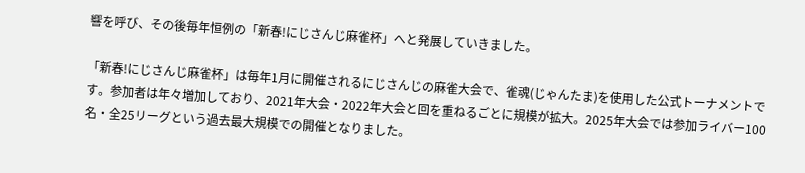響を呼び、その後毎年恒例の「新春!にじさんじ麻雀杯」へと発展していきました。

「新春!にじさんじ麻雀杯」は毎年1月に開催されるにじさんじの麻雀大会で、雀魂(じゃんたま)を使用した公式トーナメントです。参加者は年々増加しており、2021年大会・2022年大会と回を重ねるごとに規模が拡大。2025年大会では参加ライバー100名・全25リーグという過去最大規模での開催となりました。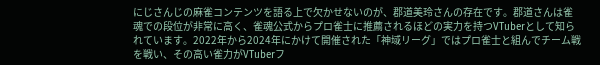にじさんじの麻雀コンテンツを語る上で欠かせないのが、郡道美玲さんの存在です。郡道さんは雀魂での段位が非常に高く、雀魂公式からプロ雀士に推薦されるほどの実力を持つVTuberとして知られています。2022年から2024年にかけて開催された「神域リーグ」ではプロ雀士と組んでチーム戦を戦い、その高い雀力がVTuberフ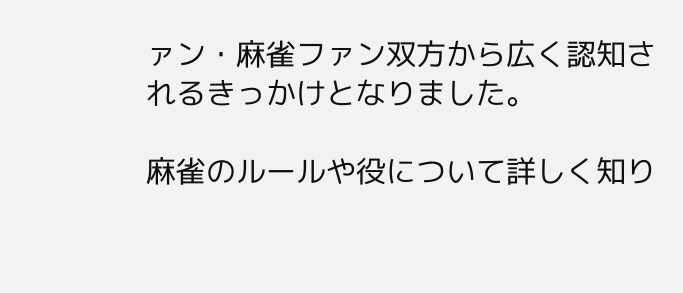ァン・麻雀ファン双方から広く認知されるきっかけとなりました。

麻雀のルールや役について詳しく知り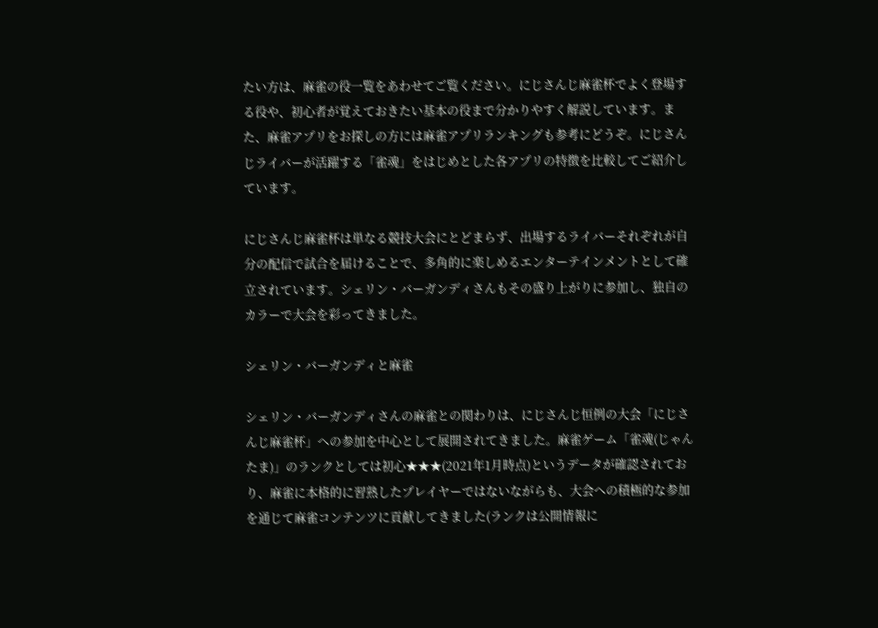たい方は、麻雀の役一覧をあわせてご覧ください。にじさんじ麻雀杯でよく登場する役や、初心者が覚えておきたい基本の役まで分かりやすく解説しています。また、麻雀アプリをお探しの方には麻雀アプリランキングも参考にどうぞ。にじさんじライバーが活躍する「雀魂」をはじめとした各アプリの特徴を比較してご紹介しています。

にじさんじ麻雀杯は単なる競技大会にとどまらず、出場するライバーそれぞれが自分の配信で試合を届けることで、多角的に楽しめるエンターテインメントとして確立されています。シェリン・バーガンディさんもその盛り上がりに参加し、独自のカラーで大会を彩ってきました。

シェリン・バーガンディと麻雀

シェリン・バーガンディさんの麻雀との関わりは、にじさんじ恒例の大会「にじさんじ麻雀杯」への参加を中心として展開されてきました。麻雀ゲーム「雀魂(じゃんたま)」のランクとしては初心★★★(2021年1月時点)というデータが確認されており、麻雀に本格的に習熟したプレイヤーではないながらも、大会への積極的な参加を通じて麻雀コンテンツに貢献してきました(ランクは公開情報に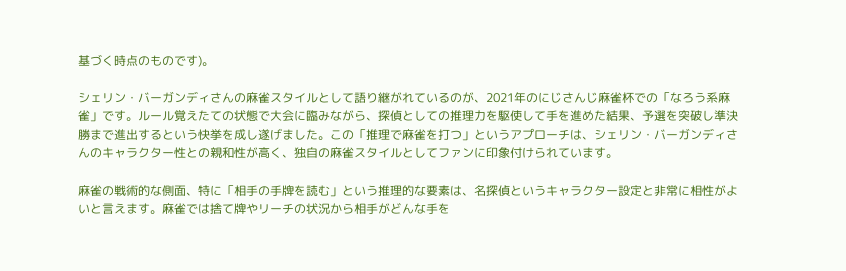基づく時点のものです)。

シェリン・バーガンディさんの麻雀スタイルとして語り継がれているのが、2021年のにじさんじ麻雀杯での「なろう系麻雀」です。ルール覚えたての状態で大会に臨みながら、探偵としての推理力を駆使して手を進めた結果、予選を突破し準決勝まで進出するという快挙を成し遂げました。この「推理で麻雀を打つ」というアプローチは、シェリン・バーガンディさんのキャラクター性との親和性が高く、独自の麻雀スタイルとしてファンに印象付けられています。

麻雀の戦術的な側面、特に「相手の手牌を読む」という推理的な要素は、名探偵というキャラクター設定と非常に相性がよいと言えます。麻雀では捨て牌やリーチの状況から相手がどんな手を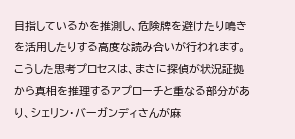目指しているかを推測し、危険牌を避けたり鳴きを活用したりする高度な読み合いが行われます。こうした思考プロセスは、まさに探偵が状況証拠から真相を推理するアプローチと重なる部分があり、シェリン・バーガンディさんが麻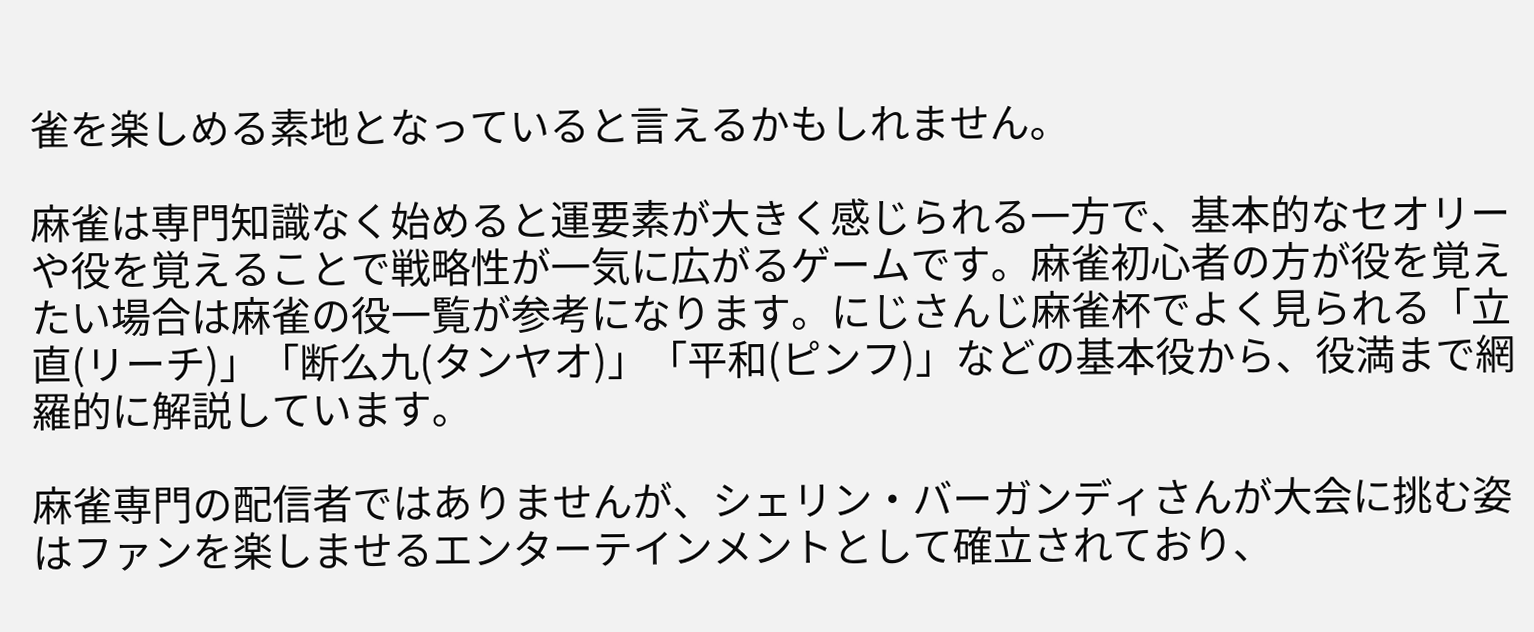雀を楽しめる素地となっていると言えるかもしれません。

麻雀は専門知識なく始めると運要素が大きく感じられる一方で、基本的なセオリーや役を覚えることで戦略性が一気に広がるゲームです。麻雀初心者の方が役を覚えたい場合は麻雀の役一覧が参考になります。にじさんじ麻雀杯でよく見られる「立直(リーチ)」「断么九(タンヤオ)」「平和(ピンフ)」などの基本役から、役満まで網羅的に解説しています。

麻雀専門の配信者ではありませんが、シェリン・バーガンディさんが大会に挑む姿はファンを楽しませるエンターテインメントとして確立されており、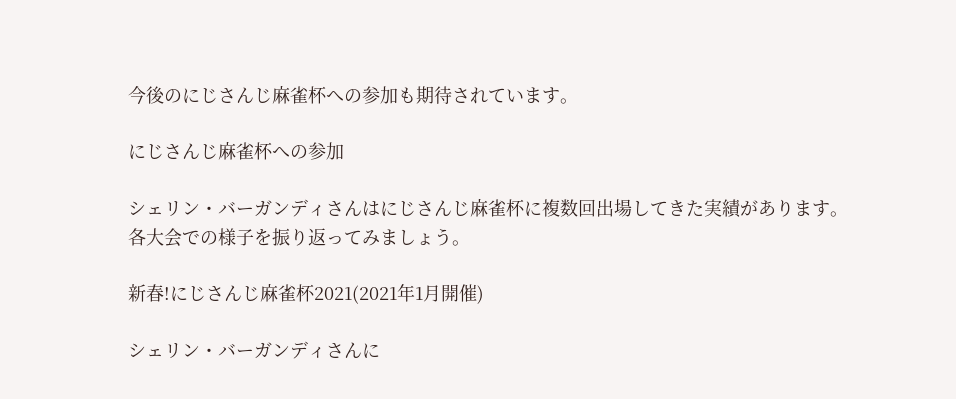今後のにじさんじ麻雀杯への参加も期待されています。

にじさんじ麻雀杯への参加

シェリン・バーガンディさんはにじさんじ麻雀杯に複数回出場してきた実績があります。各大会での様子を振り返ってみましょう。

新春!にじさんじ麻雀杯2021(2021年1月開催)

シェリン・バーガンディさんに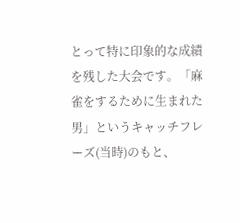とって特に印象的な成績を残した大会です。「麻雀をするために生まれた男」というキャッチフレーズ(当時)のもと、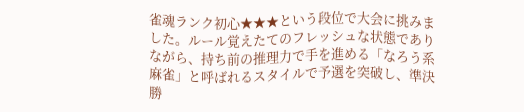雀魂ランク初心★★★という段位で大会に挑みました。ルール覚えたてのフレッシュな状態でありながら、持ち前の推理力で手を進める「なろう系麻雀」と呼ばれるスタイルで予選を突破し、準決勝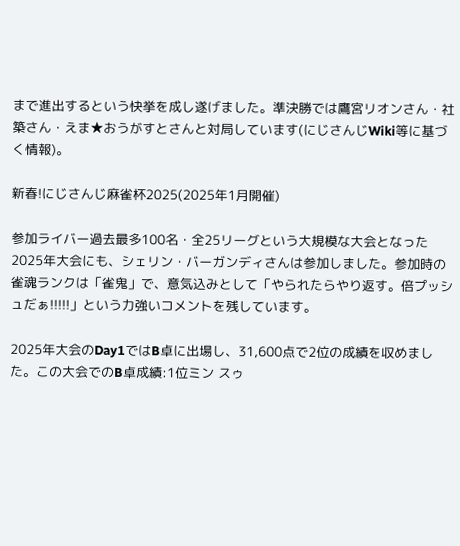まで進出するという快挙を成し遂げました。準決勝では鷹宮リオンさん・社築さん・えま★おうがすとさんと対局しています(にじさんじWiki等に基づく情報)。

新春!にじさんじ麻雀杯2025(2025年1月開催)

参加ライバー過去最多100名・全25リーグという大規模な大会となった2025年大会にも、シェリン・バーガンディさんは参加しました。参加時の雀魂ランクは「雀鬼」で、意気込みとして「やられたらやり返す。倍プッシュだぁ!!!!!」という力強いコメントを残しています。

2025年大会のDay1ではB卓に出場し、31,600点で2位の成績を収めました。この大会でのB卓成績:1位ミン スゥ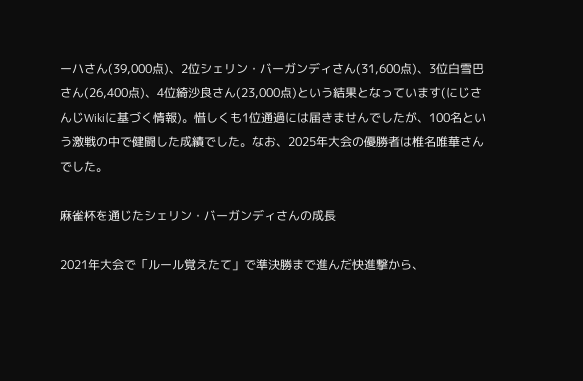ーハさん(39,000点)、2位シェリン・バーガンディさん(31,600点)、3位白雪巴さん(26,400点)、4位綺沙良さん(23,000点)という結果となっています(にじさんじWikiに基づく情報)。惜しくも1位通過には届きませんでしたが、100名という激戦の中で健闘した成績でした。なお、2025年大会の優勝者は椎名唯華さんでした。

麻雀杯を通じたシェリン・バーガンディさんの成長

2021年大会で「ルール覚えたて」で準決勝まで進んだ快進撃から、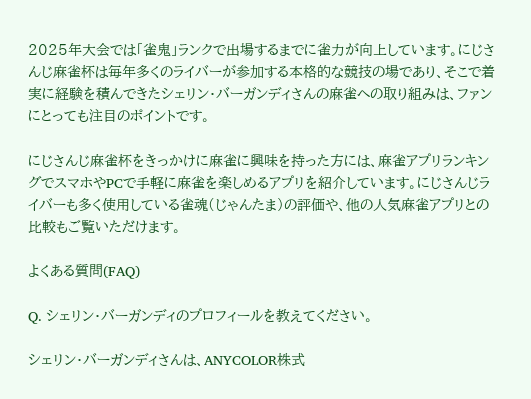2025年大会では「雀鬼」ランクで出場するまでに雀力が向上しています。にじさんじ麻雀杯は毎年多くのライバーが参加する本格的な競技の場であり、そこで着実に経験を積んできたシェリン・バーガンディさんの麻雀への取り組みは、ファンにとっても注目のポイントです。

にじさんじ麻雀杯をきっかけに麻雀に興味を持った方には、麻雀アプリランキングでスマホやPCで手軽に麻雀を楽しめるアプリを紹介しています。にじさんじライバーも多く使用している雀魂(じゃんたま)の評価や、他の人気麻雀アプリとの比較もご覧いただけます。

よくある質問(FAQ)

Q. シェリン・バーガンディのプロフィールを教えてください。

シェリン・バーガンディさんは、ANYCOLOR株式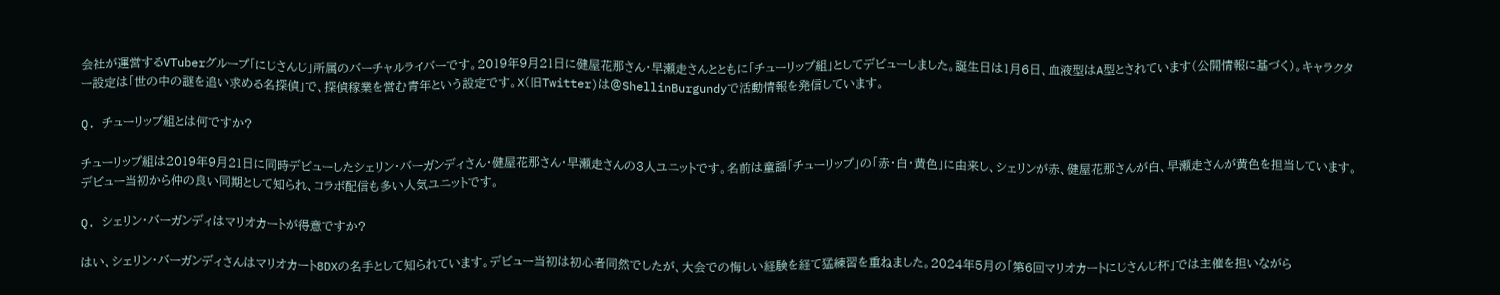会社が運営するVTuberグループ「にじさんじ」所属のバーチャルライバーです。2019年9月21日に健屋花那さん・早瀬走さんとともに「チューリップ組」としてデビューしました。誕生日は1月6日、血液型はA型とされています(公開情報に基づく)。キャラクター設定は「世の中の謎を追い求める名探偵」で、探偵稼業を営む青年という設定です。X(旧Twitter)は@ShellinBurgundyで活動情報を発信しています。

Q. チューリップ組とは何ですか?

チューリップ組は2019年9月21日に同時デビューしたシェリン・バーガンディさん・健屋花那さん・早瀬走さんの3人ユニットです。名前は童謡「チューリップ」の「赤・白・黄色」に由来し、シェリンが赤、健屋花那さんが白、早瀬走さんが黄色を担当しています。デビュー当初から仲の良い同期として知られ、コラボ配信も多い人気ユニットです。

Q. シェリン・バーガンディはマリオカートが得意ですか?

はい、シェリン・バーガンディさんはマリオカート8DXの名手として知られています。デビュー当初は初心者同然でしたが、大会での悔しい経験を経て猛練習を重ねました。2024年5月の「第6回マリオカートにじさんじ杯」では主催を担いながら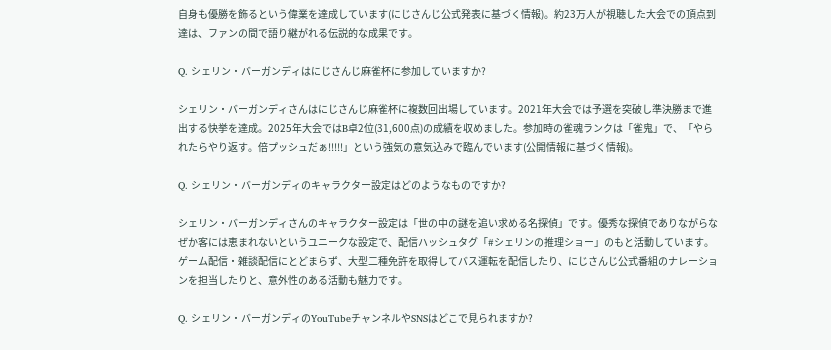自身も優勝を飾るという偉業を達成しています(にじさんじ公式発表に基づく情報)。約23万人が視聴した大会での頂点到達は、ファンの間で語り継がれる伝説的な成果です。

Q. シェリン・バーガンディはにじさんじ麻雀杯に参加していますか?

シェリン・バーガンディさんはにじさんじ麻雀杯に複数回出場しています。2021年大会では予選を突破し準決勝まで進出する快挙を達成。2025年大会ではB卓2位(31,600点)の成績を収めました。参加時の雀魂ランクは「雀鬼」で、「やられたらやり返す。倍プッシュだぁ!!!!!」という強気の意気込みで臨んでいます(公開情報に基づく情報)。

Q. シェリン・バーガンディのキャラクター設定はどのようなものですか?

シェリン・バーガンディさんのキャラクター設定は「世の中の謎を追い求める名探偵」です。優秀な探偵でありながらなぜか客には恵まれないというユニークな設定で、配信ハッシュタグ「#シェリンの推理ショー」のもと活動しています。ゲーム配信・雑談配信にとどまらず、大型二種免許を取得してバス運転を配信したり、にじさんじ公式番組のナレーションを担当したりと、意外性のある活動も魅力です。

Q. シェリン・バーガンディのYouTubeチャンネルやSNSはどこで見られますか?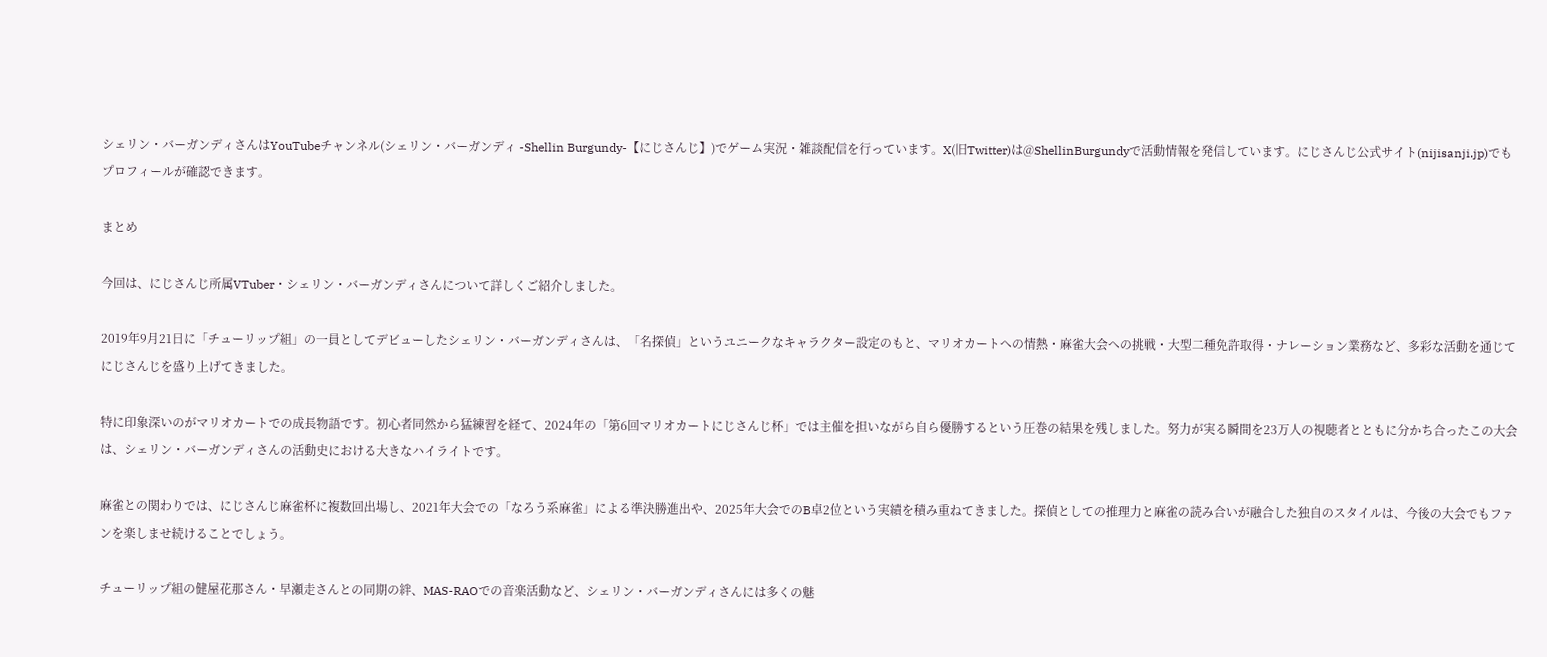シェリン・バーガンディさんはYouTubeチャンネル(シェリン・バーガンディ -Shellin Burgundy-【にじさんじ】)でゲーム実況・雑談配信を行っています。X(旧Twitter)は@ShellinBurgundyで活動情報を発信しています。にじさんじ公式サイト(nijisanji.jp)でもプロフィールが確認できます。

まとめ

今回は、にじさんじ所属VTuber・シェリン・バーガンディさんについて詳しくご紹介しました。

2019年9月21日に「チューリップ組」の一員としてデビューしたシェリン・バーガンディさんは、「名探偵」というユニークなキャラクター設定のもと、マリオカートへの情熱・麻雀大会への挑戦・大型二種免許取得・ナレーション業務など、多彩な活動を通じてにじさんじを盛り上げてきました。

特に印象深いのがマリオカートでの成長物語です。初心者同然から猛練習を経て、2024年の「第6回マリオカートにじさんじ杯」では主催を担いながら自ら優勝するという圧巻の結果を残しました。努力が実る瞬間を23万人の視聴者とともに分かち合ったこの大会は、シェリン・バーガンディさんの活動史における大きなハイライトです。

麻雀との関わりでは、にじさんじ麻雀杯に複数回出場し、2021年大会での「なろう系麻雀」による準決勝進出や、2025年大会でのB卓2位という実績を積み重ねてきました。探偵としての推理力と麻雀の読み合いが融合した独自のスタイルは、今後の大会でもファンを楽しませ続けることでしょう。

チューリップ組の健屋花那さん・早瀬走さんとの同期の絆、MAS-RAOでの音楽活動など、シェリン・バーガンディさんには多くの魅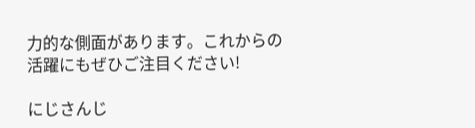力的な側面があります。これからの活躍にもぜひご注目ください!

にじさんじ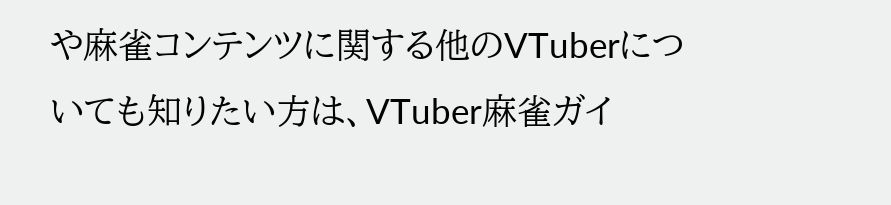や麻雀コンテンツに関する他のVTuberについても知りたい方は、VTuber麻雀ガイ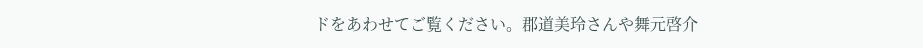ドをあわせてご覧ください。郡道美玲さんや舞元啓介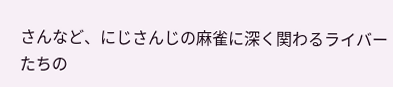さんなど、にじさんじの麻雀に深く関わるライバーたちの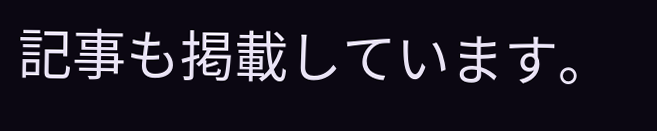記事も掲載しています。